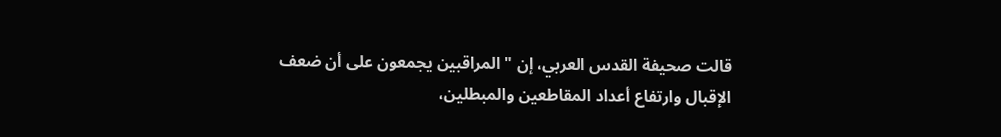قالت صحيفة القدس العربي، إن "المراقبين يجمعون على أن ضعف الإقبال وارتفاع أعداد المقاطعين والمبطلين،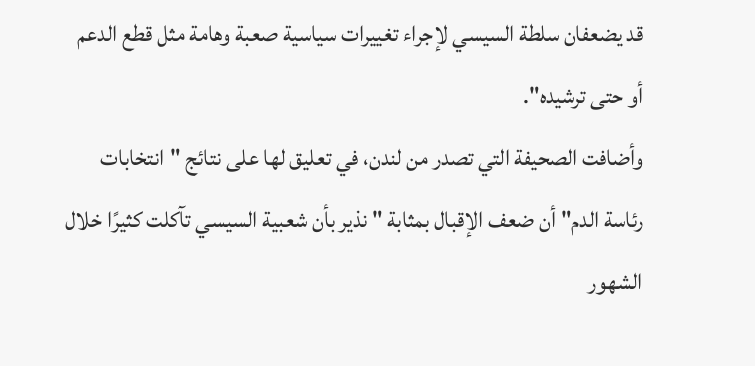قد يضعفان سلطة السيسي لإجراء تغييرات سياسية صعبة وهامة مثل قطع الدعم أو حتى ترشيده".
وأضافت الصحيفة التي تصدر من لندن، في تعليق لها على نتائج "انتخابات رئاسة الدم" أن ضعف الإقبال بمثابة " نذير بأن شعبية السيسي تآكلت كثيرًا خلال الشهور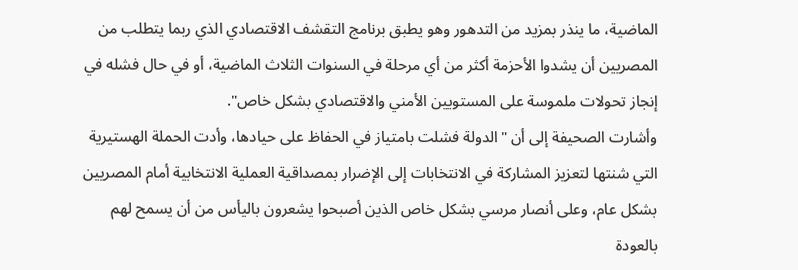الماضية، ما ينذر بمزيد من التدهور وهو يطبق برنامج التقشف الاقتصادي الذي ربما يتطلب من المصريين أن يشدوا الأحزمة أكثر من أي مرحلة في السنوات الثلاث الماضية، أو في حال فشله في إنجاز تحولات ملموسة على المستويين الأمني والاقتصادي بشكل خاص".
وأشارت الصحيفة إلى أن "الدولة فشلت بامتياز في الحفاظ على حيادها، وأدت الحملة الهستيرية التي شنتها لتعزيز المشاركة في الانتخابات إلى الإضرار بمصداقية العملية الانتخابية أمام المصريين بشكل عام، وعلى أنصار مرسي بشكل خاص الذين أصبحوا يشعرون باليأس من أن يسمح لهم بالعودة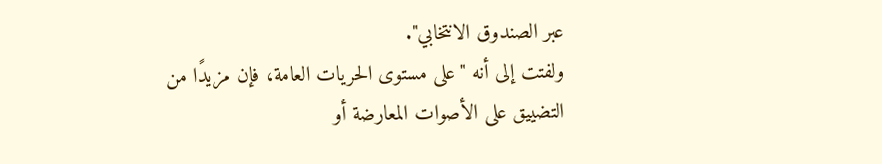عبر الصندوق الانتخابي".
ولفتت إلى أنه "على مستوى الحريات العامة، فإن مزيدًا من التضييق على الأصوات المعارضة أو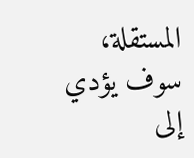المستقلة، سوف يؤدي إلى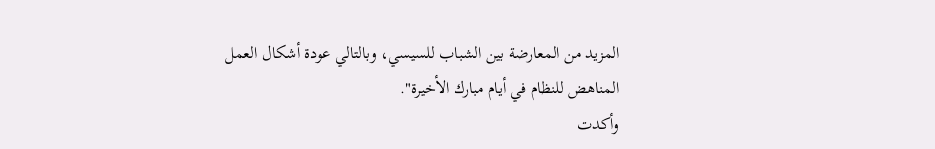المزيد من المعارضة بين الشباب للسيسي، وبالتالي عودة أشكال العمل المناهض للنظام في أيام مبارك الأخيرة".
وأكدت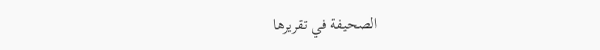الصحيفة في تقريرها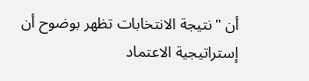أن "نتيجة الانتخابات تظهر بوضوح أن إستراتيجية الاعتماد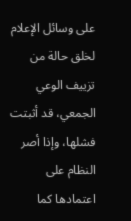على وسائل الإعلام لخلق حالة من تزييف الوعي الجمعي، قد أثبتت فشلها، وإذا أصر النظام على اعتمادها كما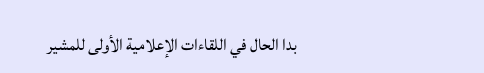بدا الحال في اللقاءات الإعلامية الأولى للمشير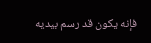فإنه يكون قد رسم بيديه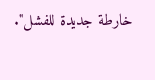خارطة جديدة للفشل".